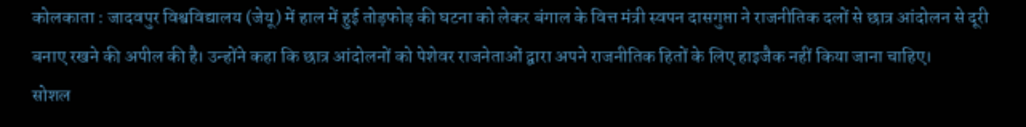कोलकाता : जादवपुर विश्वविद्यालय (जेयू) में हाल में हुई तोड़फोड़ की घटना को लेकर बंगाल के वित्त मंत्री स्वपन दासगुप्ता ने राजनीतिक दलों से छात्र आंदोलन से दूरी बनाए रखने की अपील की है। उन्होंने कहा कि छात्र आंदोलनों को पेशेवर राजनेताओं द्वारा अपने राजनीतिक हितों के लिए हाइजैक नहीं किया जाना चाहिए।
सोशल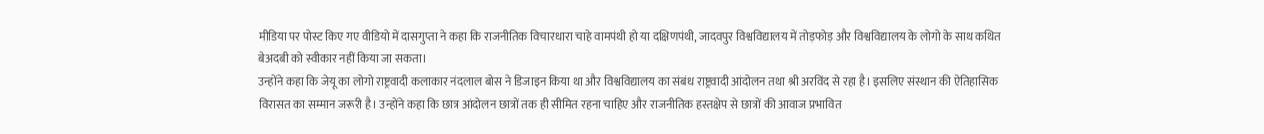मीडिया पर पोस्ट किए गए वीडियो में दासगुप्ता ने कहा कि राजनीतिक विचारधारा चाहे वामपंथी हो या दक्षिणपंथी, जादवपुर विश्वविद्यालय में तोड़फोड़ और विश्वविद्यालय के लोगो के साथ कथित बेअदबी को स्वीकार नहीं किया जा सकता।
उन्होंने कहा कि जेयू का लोगो राष्ट्रवादी कलाकार नंदलाल बोस ने डिजाइन किया था और विश्वविद्यालय का संबंध राष्ट्रवादी आंदोलन तथा श्री अरविंद से रहा है। इसलिए संस्थान की ऐतिहासिक विरासत का सम्मान जरूरी है। उन्होंने कहा कि छात्र आंदोलन छात्रों तक ही सीमित रहना चाहिए और राजनीतिक हस्तक्षेप से छात्रों की आवाज प्रभावित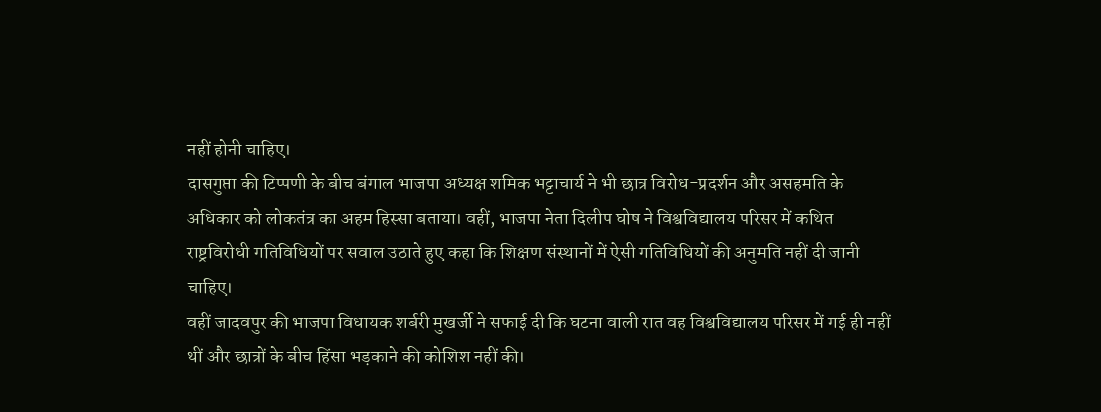नहीं होनी चाहिए।
दासगुप्ता की टिप्पणी के बीच बंगाल भाजपा अध्यक्ष शमिक भट्टाचार्य ने भी छात्र विरोध-प्रदर्शन और असहमति के अधिकार को लोकतंत्र का अहम हिस्सा बताया। वहीं, भाजपा नेता दिलीप घोष ने विश्वविद्यालय परिसर में कथित राष्ट्रविरोधी गतिविधियों पर सवाल उठाते हुए कहा कि शिक्षण संस्थानों में ऐसी गतिविधियों की अनुमति नहीं दी जानी चाहिए।
वहीं जादवपुर की भाजपा विधायक शर्बरी मुखर्जी ने सफाई दी कि घटना वाली रात वह विश्वविद्यालय परिसर में गई ही नहीं थीं और छात्रों के बीच हिंसा भड़काने की कोशिश नहीं की।